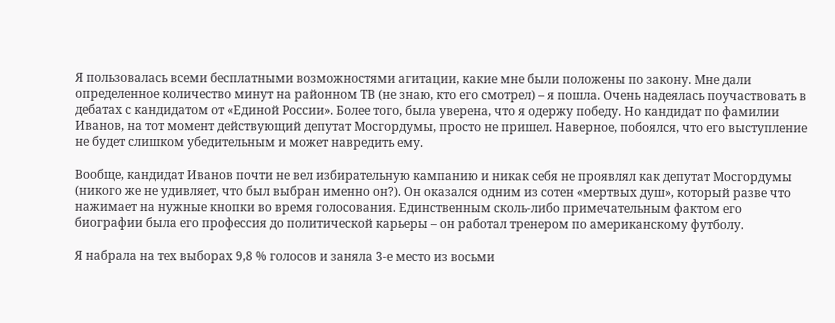Я пользовалась всеми бесплатными возможностями агитации, какие мне были положены по закону. Мне дали определенное количество минут на районном ТВ (не знаю, кто его смотрел) – я пошла. Очень надеялась поучаствовать в дебатах с кандидатом от «Единой России». Более того, была уверена, что я одержу победу. Но кандидат по фамилии Иванов, на тот момент действующий депутат Мосгордумы, просто не пришел. Наверное, побоялся, что его выступление не будет слишком убедительным и может навредить ему.

Вообще, кандидат Иванов почти не вел избирательную кампанию и никак себя не проявлял как депутат Мосгордумы (никого же не удивляет, что был выбран именно он?). Он оказался одним из сотен «мертвых душ», который разве что нажимает на нужные кнопки во время голосования. Единственным сколь-либо примечательным фактом его биографии была его профессия до политической карьеры – он работал тренером по американскому футболу.

Я набрала на тех выборах 9,8 % голосов и заняла 3-е место из восьми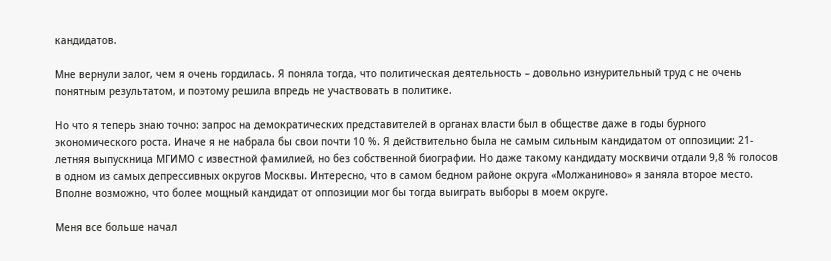кандидатов.

Мне вернули залог, чем я очень гордилась. Я поняла тогда, что политическая деятельность – довольно изнурительный труд с не очень понятным результатом, и поэтому решила впредь не участвовать в политике.

Но что я теперь знаю точно: запрос на демократических представителей в органах власти был в обществе даже в годы бурного экономического роста. Иначе я не набрала бы свои почти 10 %. Я действительно была не самым сильным кандидатом от оппозиции: 21-летняя выпускница МГИМО с известной фамилией, но без собственной биографии. Но даже такому кандидату москвичи отдали 9,8 % голосов в одном из самых депрессивных округов Москвы. Интересно, что в самом бедном районе округа «Молжаниново» я заняла второе место. Вполне возможно, что более мощный кандидат от оппозиции мог бы тогда выиграть выборы в моем округе.

Меня все больше начал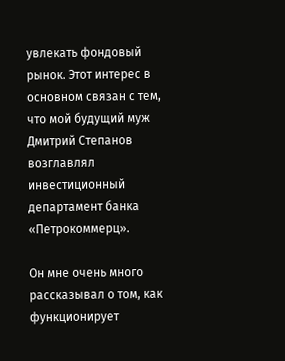увлекать фондовый рынок. Этот интерес в основном связан с тем, что мой будущий муж Дмитрий Степанов возглавлял инвестиционный департамент банка «Петрокоммерц».

Он мне очень много рассказывал о том, как функционирует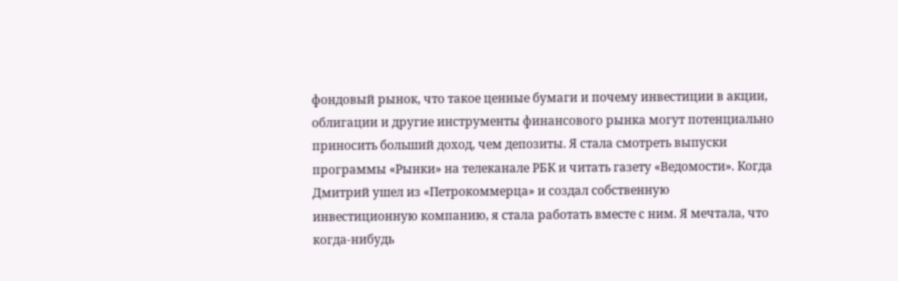фондовый рынок, что такое ценные бумаги и почему инвестиции в акции, облигации и другие инструменты финансового рынка могут потенциально приносить больший доход, чем депозиты. Я стала смотреть выпуски программы «Рынки» на телеканале РБК и читать газету «Ведомости». Когда Дмитрий ушел из «Петрокоммерца» и создал собственную инвестиционную компанию, я стала работать вместе с ним. Я мечтала, что когда-нибудь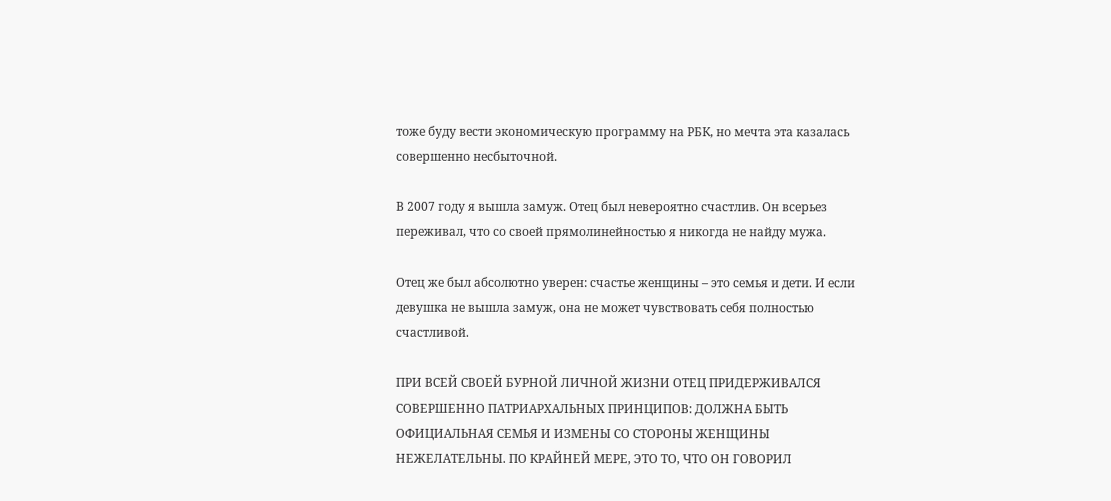тоже буду вести экономическую программу на РБК, но мечта эта казалась совершенно несбыточной.

В 2007 году я вышла замуж. Отец был невероятно счастлив. Он всерьез переживал, что со своей прямолинейностью я никогда не найду мужа.

Отец же был абсолютно уверен: счастье женщины – это семья и дети. И если девушка не вышла замуж, она не может чувствовать себя полностью счастливой.

ПРИ ВСЕЙ СВОЕЙ БУРНОЙ ЛИЧНОЙ ЖИЗНИ ОТЕЦ ПРИДЕРЖИВАЛСЯ СОВЕРШЕННО ПАТРИАРХАЛЬНЫХ ПРИНЦИПОВ: ДОЛЖНА БЫТЬ ОФИЦИАЛЬНАЯ СЕМЬЯ И ИЗМЕНЫ СО СТОРОНЫ ЖЕНЩИНЫ НЕЖЕЛАТЕЛЬНЫ. ПО КРАЙНЕЙ МЕРЕ, ЭТО ТО, ЧТО ОН ГОВОРИЛ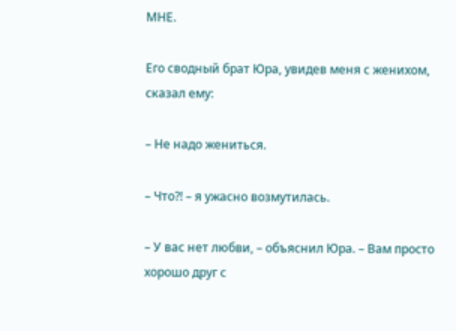МНЕ.

Его сводный брат Юра, увидев меня с женихом, сказал ему:

– Не надо жениться.

– Что?! – я ужасно возмутилась.

– У вас нет любви, – объяснил Юра. – Вам просто хорошо друг с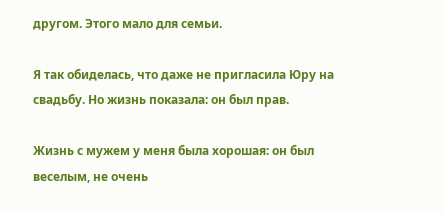другом. Этого мало для семьи.

Я так обиделась, что даже не пригласила Юру на свадьбу. Но жизнь показала: он был прав.

Жизнь с мужем у меня была хорошая: он был веселым, не очень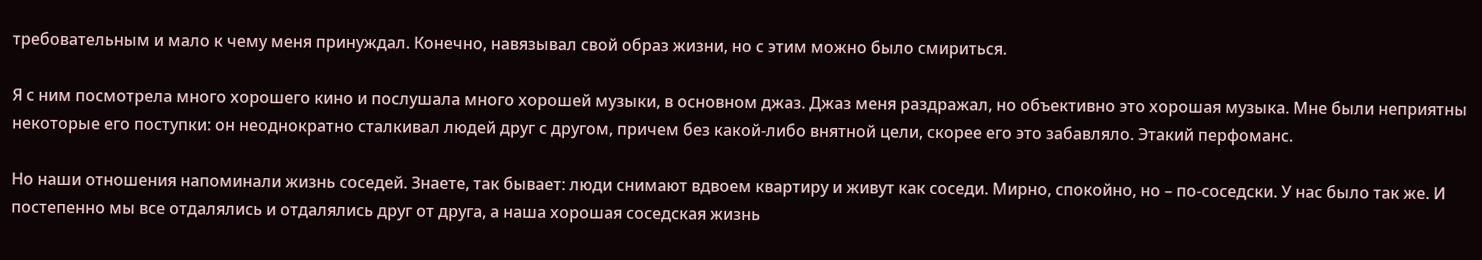требовательным и мало к чему меня принуждал. Конечно, навязывал свой образ жизни, но с этим можно было смириться.

Я с ним посмотрела много хорошего кино и послушала много хорошей музыки, в основном джаз. Джаз меня раздражал, но объективно это хорошая музыка. Мне были неприятны некоторые его поступки: он неоднократно сталкивал людей друг с другом, причем без какой-либо внятной цели, скорее его это забавляло. Этакий перфоманс.

Но наши отношения напоминали жизнь соседей. Знаете, так бывает: люди снимают вдвоем квартиру и живут как соседи. Мирно, спокойно, но – по-соседски. У нас было так же. И постепенно мы все отдалялись и отдалялись друг от друга, а наша хорошая соседская жизнь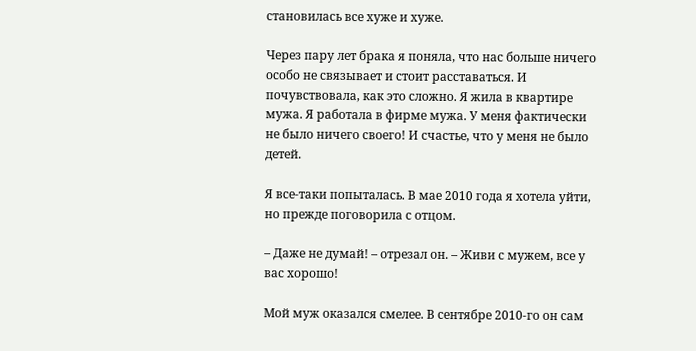становилась все хуже и хуже.

Через пару лет брака я поняла, что нас больше ничего особо не связывает и стоит расставаться. И почувствовала, как это сложно. Я жила в квартире мужа. Я работала в фирме мужа. У меня фактически не было ничего своего! И счастье, что у меня не было детей.

Я все-таки попыталась. В мае 2010 года я хотела уйти, но прежде поговорила с отцом.

– Даже не думай! – отрезал он. – Живи с мужем, все у вас хорошо!

Мой муж оказался смелее. В сентябре 2010-го он сам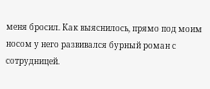меня бросил. Как выяснилось, прямо под моим носом у него развивался бурный роман с сотрудницей.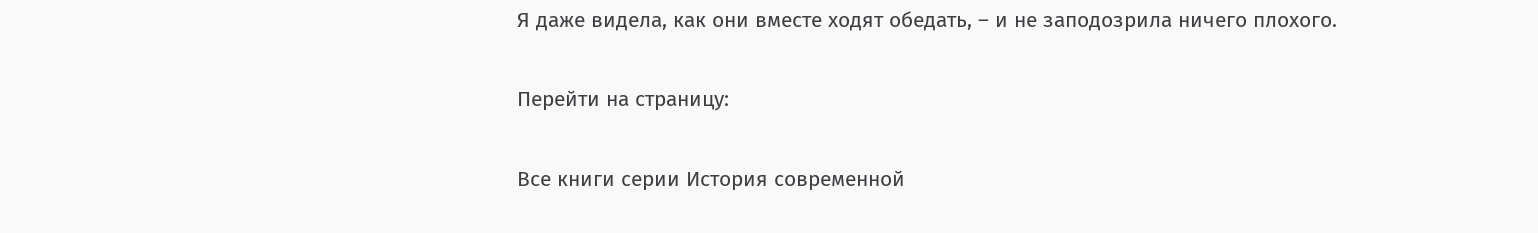Я даже видела, как они вместе ходят обедать, – и не заподозрила ничего плохого.

Перейти на страницу:

Все книги серии История современной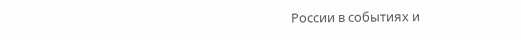России в событиях и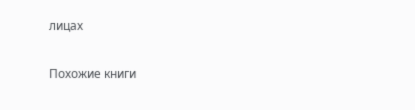лицах

Похожие книги